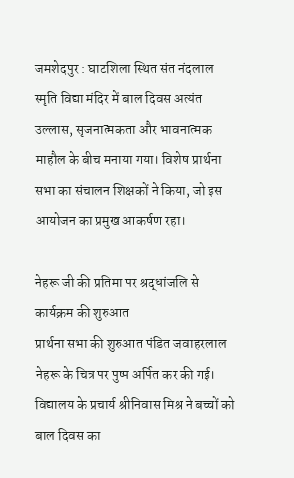जमशेदपुर : घाटशिला स्थित संत नंदलाल स्मृति विद्या मंदिर में बाल दिवस अत्यंत उल्लास, सृजनात्मकता और भावनात्मक माहौल के बीच मनाया गया। विशेष प्रार्थना सभा का संचालन शिक्षकों ने किया, जो इस आयोजन का प्रमुख आकर्षण रहा।

नेहरू जी की प्रतिमा पर श्रद्धांजलि से कार्यक्रम की शुरुआत
प्रार्थना सभा की शुरुआत पंडित जवाहरलाल नेहरू के चित्र पर पुष्प अर्पित कर की गई।
विद्यालय के प्रचार्य श्रीनिवास मिश्र ने बच्चों को बाल दिवस का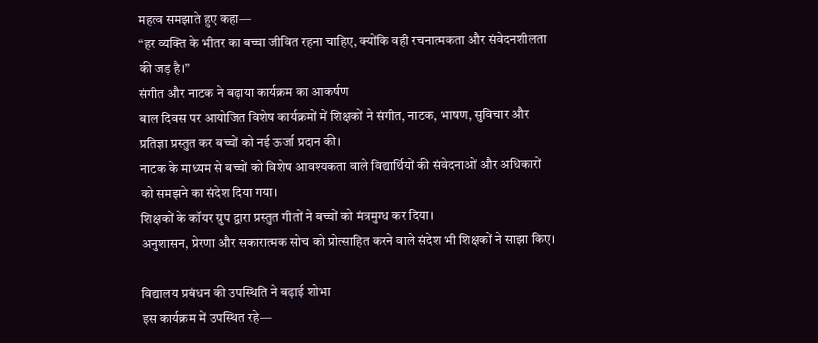महत्व समझाते हुए कहा—
“हर व्यक्ति के भीतर का बच्चा जीवित रहना चाहिए, क्योंकि वही रचनात्मकता और संवेदनशीलता की जड़ है।”
संगीत और नाटक ने बढ़ाया कार्यक्रम का आकर्षण
बाल दिवस पर आयोजित विशेष कार्यक्रमों में शिक्षकों ने संगीत, नाटक, भाषण, सुविचार और प्रतिज्ञा प्रस्तुत कर बच्चों को नई ऊर्जा प्रदान की।
नाटक के माध्यम से बच्चों को विशेष आवश्यकता वाले विद्यार्थियों की संवेदनाओं और अधिकारों को समझने का संदेश दिया गया।
शिक्षकों के कॉयर ग्रुप द्वारा प्रस्तुत गीतों ने बच्चों को मंत्रमुग्ध कर दिया।
अनुशासन, प्रेरणा और सकारात्मक सोच को प्रोत्साहित करने वाले संदेश भी शिक्षकों ने साझा किए।

विद्यालय प्रबंधन की उपस्थिति ने बढ़ाई शोभा
इस कार्यक्रम में उपस्थित रहे—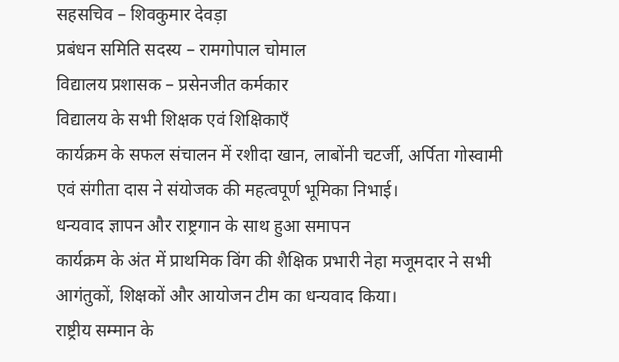सहसचिव – शिवकुमार देवड़ा
प्रबंधन समिति सदस्य – रामगोपाल चोमाल
विद्यालय प्रशासक – प्रसेनजीत कर्मकार
विद्यालय के सभी शिक्षक एवं शिक्षिकाएँ
कार्यक्रम के सफल संचालन में रशीदा खान, लाबोंनी चटर्जी, अर्पिता गोस्वामी एवं संगीता दास ने संयोजक की महत्वपूर्ण भूमिका निभाई।
धन्यवाद ज्ञापन और राष्ट्रगान के साथ हुआ समापन
कार्यक्रम के अंत में प्राथमिक विंग की शैक्षिक प्रभारी नेहा मजूमदार ने सभी आगंतुकों, शिक्षकों और आयोजन टीम का धन्यवाद किया।
राष्ट्रीय सम्मान के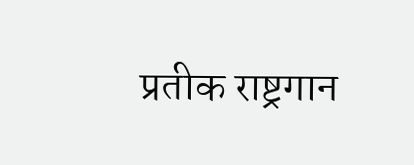प्रतीक राष्ट्रगान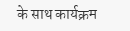के साथ कार्यक्रम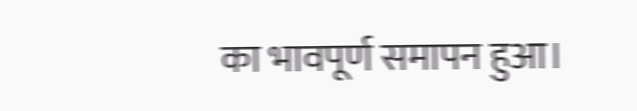का भावपूर्ण समापन हुआ।